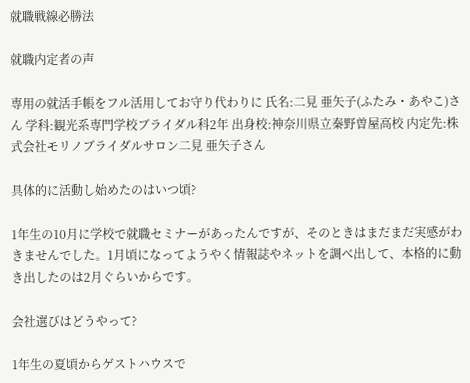就職戦線必勝法

就職内定者の声

専用の就活手帳をフル活用してお守り代わりに 氏名:二見 亜矢子(ふたみ・あやこ)さん 学科:観光系専門学校ブライダル科2年 出身校:神奈川県立秦野曽屋高校 内定先:株式会社モリノブライダルサロン二見 亜矢子さん

具体的に活動し始めたのはいつ頃?

1年生の10月に学校で就職セミナーがあったんですが、そのときはまだまだ実感がわきませんでした。1月頃になってようやく情報誌やネットを調べ出して、本格的に動き出したのは2月ぐらいからです。

会社選びはどうやって?

1年生の夏頃からゲストハウスで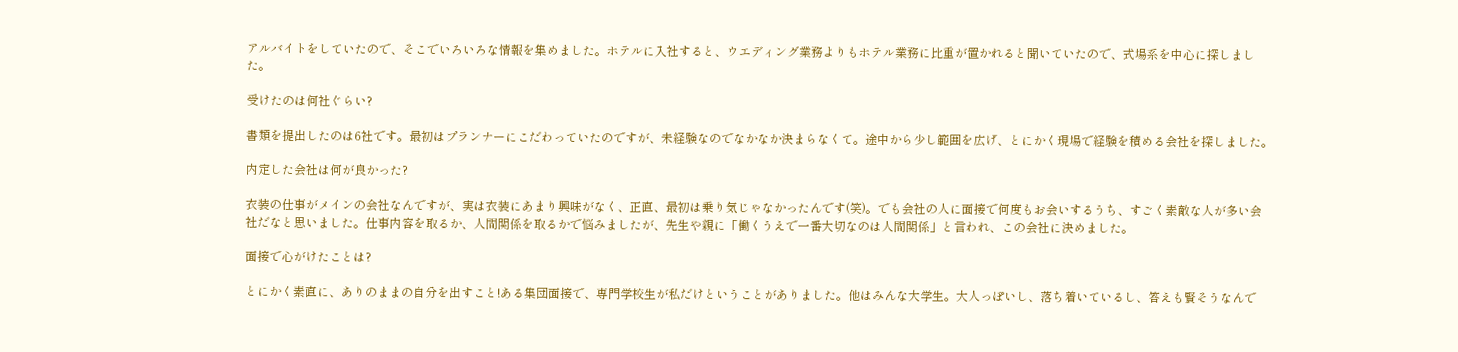アルバイトをしていたので、そこでいろいろな情報を集めました。ホテルに入社すると、ウエディング業務よりもホテル業務に比重が置かれると聞いていたので、式場系を中心に探しました。

受けたのは何社ぐらい?

書類を提出したのは6社です。最初はプランナーにこだわっていたのですが、未経験なのでなかなか決まらなくて。途中から少し範囲を広げ、とにかく現場で経験を積める会社を探しました。

内定した会社は何が良かった?

衣装の仕事がメインの会社なんですが、実は衣装にあまり興味がなく、正直、最初は乗り気じゃなかったんです(笑)。でも会社の人に面接で何度もお会いするうち、すごく素敵な人が多い会社だなと思いました。仕事内容を取るか、人間関係を取るかで悩みましたが、先生や親に「働くうえで一番大切なのは人間関係」と言われ、この会社に決めました。

面接で心がけたことは?

とにかく素直に、ありのままの自分を出すこと!ある集団面接で、専門学校生が私だけということがありました。他はみんな大学生。大人っぽいし、落ち着いているし、答えも賢そうなんで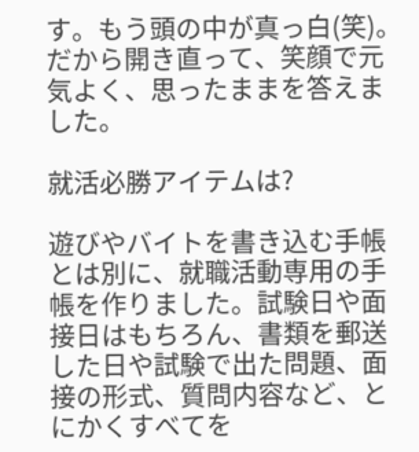す。もう頭の中が真っ白(笑)。だから開き直って、笑顔で元気よく、思ったままを答えました。

就活必勝アイテムは?

遊びやバイトを書き込む手帳とは別に、就職活動専用の手帳を作りました。試験日や面接日はもちろん、書類を郵送した日や試験で出た問題、面接の形式、質問内容など、とにかくすべてを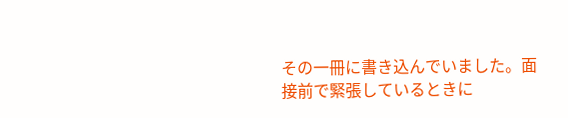その一冊に書き込んでいました。面接前で緊張しているときに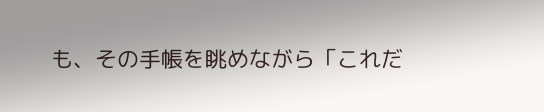も、その手帳を眺めながら「これだ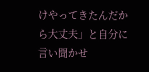けやってきたんだから大丈夫」と自分に言い聞かせ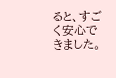ると、すごく安心できました。